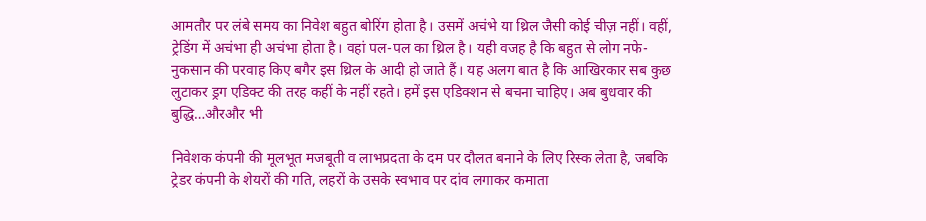आमतौर पर लंबे समय का निवेश बहुत बोरिंग होता है। उसमें अचंभे या थ्रिल जैसी कोई चीज़ नहीं। वहीं, ट्रेडिंग में अचंभा ही अचंभा होता है। वहां पल-पल का थ्रिल है। यही वजह है कि बहुत से लोग नफे-नुकसान की परवाह किए बगैर इस थ्रिल के आदी हो जाते हैं। यह अलग बात है कि आखिरकार सब कुछ लुटाकर ड्रग एडिक्ट की तरह कहीं के नहीं रहते। हमें इस एडिक्शन से बचना चाहिए। अब बुधवार की बुद्धि…औरऔर भी

निवेशक कंपनी की मूलभूत मजबूती व लाभप्रदता के दम पर दौलत बनाने के लिए रिस्क लेता है, जबकि ट्रेडर कंपनी के शेयरों की गति, लहरों के उसके स्वभाव पर दांव लगाकर कमाता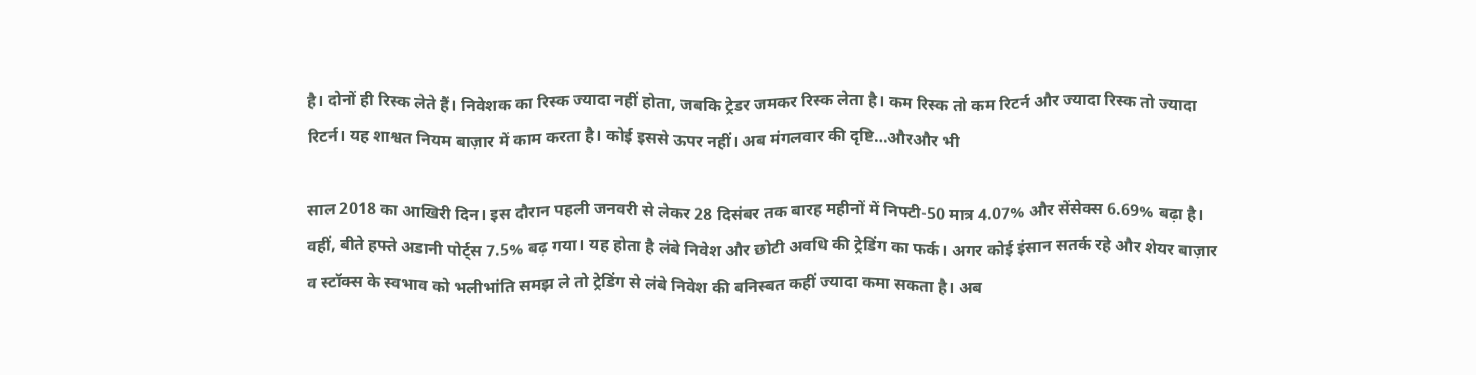है। दोनों ही रिस्क लेते हैं। निवेशक का रिस्क ज्यादा नहीं होता, जबकि ट्रेडर जमकर रिस्क लेता है। कम रिस्क तो कम रिटर्न और ज्यादा रिस्क तो ज्यादा रिटर्न। यह शाश्वत नियम बाज़ार में काम करता है। कोई इससे ऊपर नहीं। अब मंगलवार की दृष्टि…औरऔर भी

साल 2018 का आखिरी दिन। इस दौरान पहली जनवरी से लेकर 28 दिसंबर तक बारह महीनों में निफ्टी-50 मात्र 4.07% और सेंसेक्स 6.69% बढ़ा है। वहीं, बीते हफ्ते अडानी पोर्ट्स 7.5% बढ़ गया। यह होता है लंबे निवेश और छोटी अवधि की ट्रेडिंग का फर्क। अगर कोई इंसान सतर्क रहे और शेयर बाज़ार व स्टॉक्स के स्वभाव को भलीभांति समझ ले तो ट्रेडिंग से लंबे निवेश की बनिस्बत कहीं ज्यादा कमा सकता है। अब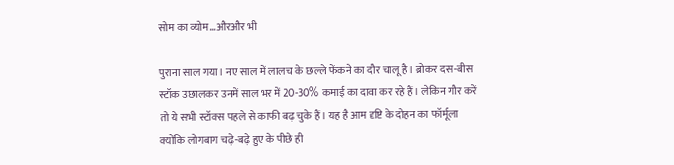सोम का व्योम…औरऔर भी

पुराना साल गया। नए साल में लालच के छल्ले फेंकने का दौर चालू है। ब्रोकर दस-बीस स्टॉक उछालकर उनमें साल भर में 20-30% कमाई का दावा कर रहे हैं। लेकिन गौर करें तो ये सभी स्टॉक्स पहले से काफी बढ़ चुके हैं। यह है आम दृष्टि के दोहन का फॉर्मूला क्योंकि लोगबाग चढ़े-बढ़े हुए के पीछे ही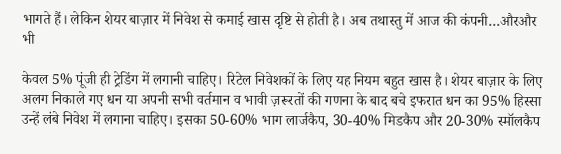भागते हैं। लेकिन शेयर बाज़ार में निवेश से कमाई खास दृष्टि से होती है। अब तथास्तु में आज की कंपनी…औरऔर भी

केवल 5% पूंजी ही ट्रेडिंग में लगानी चाहिए। रिटेल निवेशकों के लिए यह नियम बहुत खास है। शेयर बाज़ार के लिए अलग निकाले गए धन या अपनी सभी वर्तमान व भावी ज़रूरतों की गणना के बाद बचे इफरात धन का 95% हिस्सा उन्हें लंबे निवेश में लगाना चाहिए। इसका 50-60% भाग लार्जकैप, 30-40% मिडकैप और 20-30% स्मॉलकैप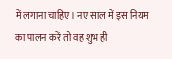में लगाना चाहिए। नए साल में इस नियम का पालन करें तो वह शुभ ही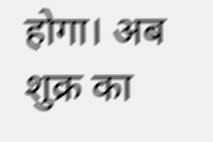होगा। अब शुक्र का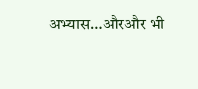अभ्यास…औरऔर भी